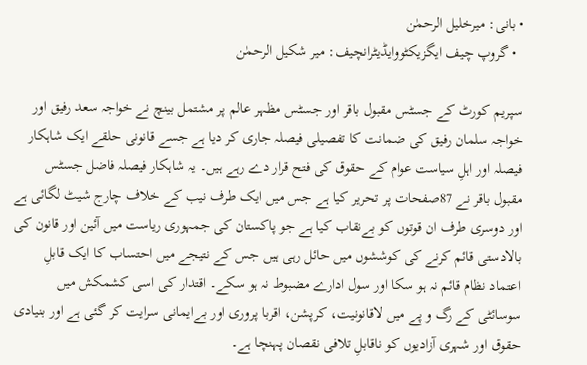• بانی: میرخلیل الرحمٰن
  • گروپ چیف ایگزیکٹووایڈیٹرانچیف: میر شکیل الرحمٰن

سپریم کورٹ کے جسٹس مقبول باقر اور جسٹس مظہر عالم پر مشتمل بینچ نے خواجہ سعد رفیق اور خواجہ سلمان رفیق کی ضمانت کا تفصیلی فیصلہ جاری کر دیا ہے جسے قانونی حلقے ایک شاہکار فیصلہ اور اہلِ سیاست عوام کے حقوق کی فتح قرار دے رہے ہیں۔ یہ شاہکار فیصلہ فاضل جسٹس مقبول باقر نے 87صفحات پر تحریر کیا ہے جس میں ایک طرف نیب کے خلاف چارج شیٹ لگائی ہے اور دوسری طرف ان قوتوں کو بےنقاب کیا ہے جو پاکستان کی جمہوری ریاست میں آئین اور قانون کی بالادستی قائم کرنے کی کوششوں میں حائل رہی ہیں جس کے نتیجے میں احتساب کا ایک قابلِ اعتماد نظام قائم نہ ہو سکا اور سول ادارے مضبوط نہ ہو سکے۔ اقتدار کی اسی کشمکش میں سوسائٹی کے رگ و پے میں لاقانونیت، کرپشن، اقربا پروری اور بےایمانی سرایت کر گئی ہے اور بنیادی حقوق اور شہری آزادیوں کو ناقابلِ تلافی نقصان پہنچا ہے۔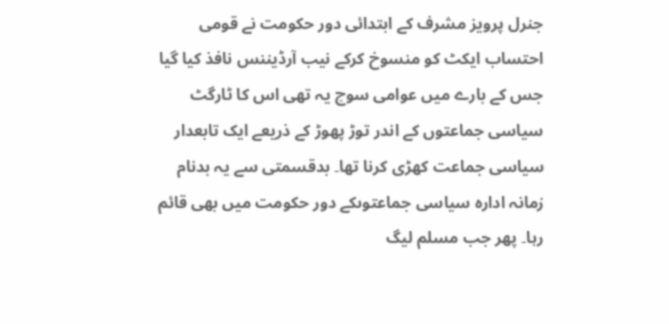جنرل پرویز مشرف کے ابتدائی دور حکومت نے قومی احتساب ایکٹ کو منسوخ کرکے نیب آرڈیننس نافذ کیا گیا جس کے بارے میں عوامی سوچ یہ تھی اس کا ٹارگٹ سیاسی جماعتوں کے اندر توڑ پھوڑ کے ذریعے ایک تابعدار سیاسی جماعت کھڑی کرنا تھا۔ بدقسمتی سے یہ بدنام زمانہ ادارہ سیاسی جماعتوںکے دور حکومت میں بھی قائم رہا۔ پھر جب مسلم لیگ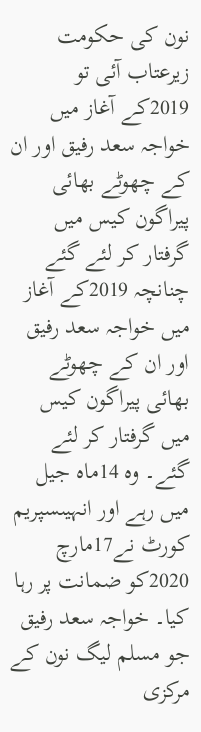نون کی حکومت زیرعتاب آئی تو 2019کے آغاز میں خواجہ سعد رفیق اور ان کے چھوٹے بھائی پیراگون کیس میں گرفتار کر لئے گئے چنانچہ 2019کے آغاز میں خواجہ سعد رفیق اور ان کے چھوٹے بھائی پیراگون کیس میں گرفتار کر لئے گئے۔ وہ 14ماہ جیل میں رہے اور انہیںسپریم کورٹ نے17مارچ 2020کو ضمانت پر رہا کیا۔ خواجہ سعد رفیق جو مسلم لیگ نون کے مرکزی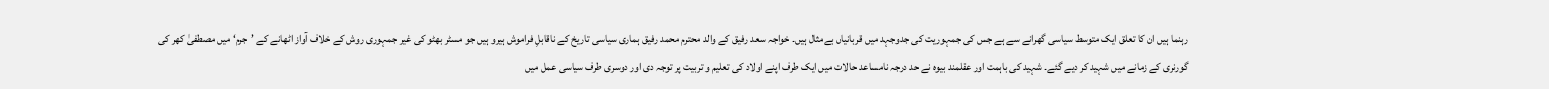رہنما ہیں ان کا تعلق ایک متوسط سیاسی گھرانے سے ہے جس کی جمہوریت کی جدوجہد میں قربانیاں بےمثال ہیں۔ خواجہ سعد رفیق کے والد محترم محمد رفیق ہماری سیاسی تاریخ کے ناقابلِ فراموش ہیرو ہیں جو مسٹر بھٹو کی غیر جمہوری روش کے خلاف آواز اٹھانے کے ’جرم‘ میں مصطفیٰ کھر کی گورنری کے زمانے میں شہید کر دیے گئے۔ شہید کی باہمت اور عقلمند بیوہ نے حد درجہ نامساعد حالات میں ایک طرف اپنے اولاد کی تعلیم و تربیت پر توجہ دی اور دوسری طرف سیاسی عمل میں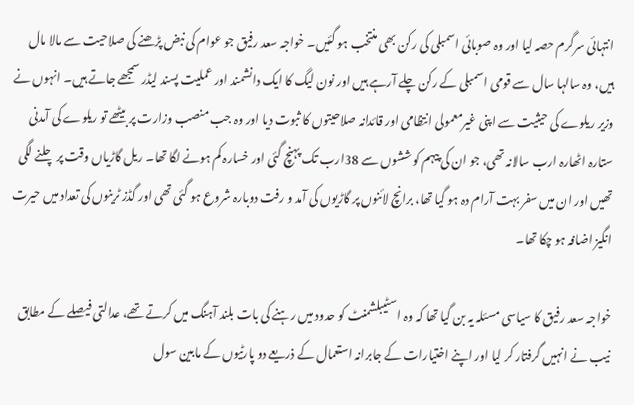انتہائی سرگرم حصہ لیا اور وہ صوبائی اسمبلی کی رکن بھی منتخب ہو گئیں۔ خواجہ سعد رفیق جو عوام کی نبض پڑھنے کی صلاحیت سے مالا مال ہیں، وہ سالہا سال سے قومی اسمبلی کے رکن چلے آرہے ہیں اور نون لیگ کا ایک دانشمند اور عملیت پسند لیڈر سمجھے جاتے ہیں۔ انہوں نے وزیر ریلوے کی حیثیت سے اپنی غیرمعمولی انتظامی اور قائدانہ صلاحیتوں کا ثبوت دیا اور وہ جب منصب وزارت پر بیٹھے تو ریلوے کی آمدنی ستارہ اٹھارہ ارب سالانہ تھی، جو ان کی پیہم کوششوں سے 38ارب تک پہنچ گئی اور خسارہ کم ہونے لگا تھا۔ ریل گاڑیاں وقت پر چلنے لگی تھیں اور ان میں سفر بہت آرام دہ ہو گیا تھا، برانچ لائنوں پر گاڑیوں کی آمد و رفت دوبارہ شروع ہو گئی تھی اور گڈز ٹرینوں کی تعداد میں حیرت انگیز اضافہ ہو چکا تھا۔

خواجہ سعد رفیق کا سیاسی مسئلہ یہ بن گیا تھا کہ وہ اسٹیبلشمنٹ کو حدود میں رہنے کی بات بلند آہنگ میں کرتے تھے، عدالتی فیصلے کے مطابق نیب نے انہیں گرفتار کر لیا اور اپنے اختیارات کے جابرانہ استعمال کے ذریعے دو پارٹیوں کے مابین سول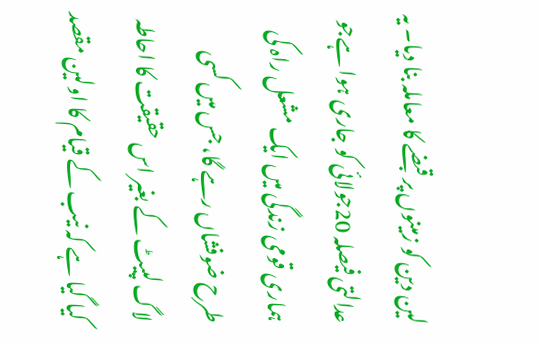لین دین کو زمینوں پر قبضے کا معاملہ بنا دیا۔ یہ عدالتی فیصلہ 20جولائی کو جاری ہوا ہےجو ہماری قومی زندگی میں ایک مشعل راہ کی طرح ضوفشاں رہے گا، جس میں کسی لاگ لپیٹ کے بغیر اس حقیقت کا احاطہ کیا گیا ہے کہ نیب کے قیام کا اولین مقصد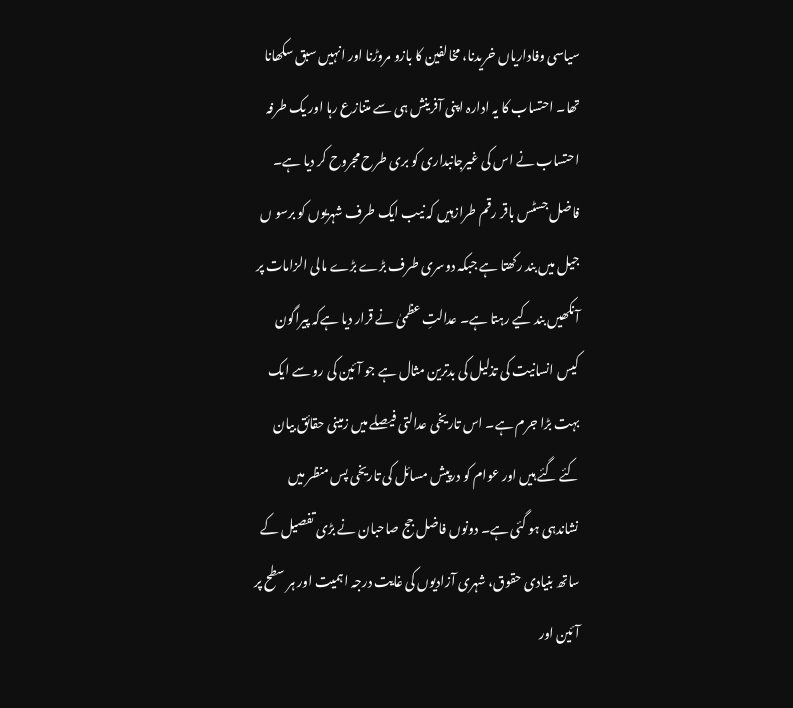سیاسی وفاداریاں خریدنا، مخالفین کا بازو مروڑنا اور انہیں سبق سکھانا تھا۔ احتساب کا یہ ادارہ اپنی آفرینش ہی سے متنازع رہا اور یک طرفہ احتساب نے اس کی غیرجانبداری کو بری طرح مجروح کر دیا ہے۔ فاضل جسٹس باقر رقم طرازہیں کہ نیب ایک طرف شہریوں کو برسو ں جیل میں بند رکھتا ہے جبکہ دوسری طرف بڑے بڑے مالی الزامات پر آنکھیں بند کیے رہتا ہے۔ عدالتِ عظمیٰ نے قرار دیا ہےکہ پیراگون کیس انسانیت کی تذلیل کی بدترین مثال ہے جو آئین کی رو سے ایک بہت بڑا جرم ہے۔ اس تاریخی عدالتی فیصلے میں زمینی حقائق بیان کئے گئے ہیں اور عوام کو درپیش مسائل کی تاریخی پس منظر میں نشاندہی ہو گئی ہے۔ دونوں فاضل جج صاحبان نے بڑی تفصیل کے ساتھ بنیادی حقوق، شہری آزادیوں کی غایت درجہ اہمیت اور ہر سطح پر آئین اور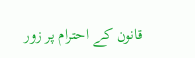قانون کے احترام پر زور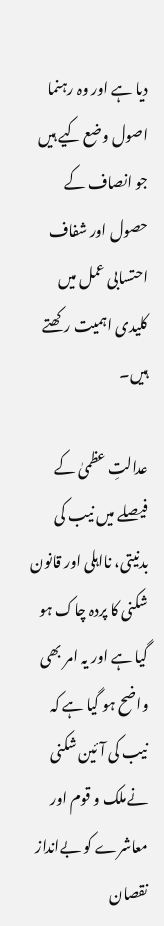دیا ہے اور وہ رہنما اصول وضع کیے ہیں جو انصاف کے حصول اور شفاف احتسابی عمل میں کلیدی اہمیت رکھتے ہیں۔

عدالتِ عظمیٰ کے فیصلے میں نیب کی بدنیتی، نااہلی اور قانون شکنی کا پردہ چاک ہو گیا ہے اور یہ امر بھی واضح ہو گیا ہے کہ نیب کی آئین شکنی نےملک و قوم اور معاشرے کو بےانداز نقصان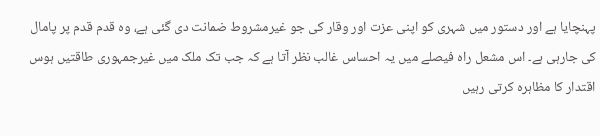پہنچایا ہے اور دستور میں شہری کو اپنی عزت اور وقار کی جو غیرمشروط ضمانت دی گئی ہے، وہ قدم قدم پر پامال کی جارہی ہے۔ اس مشعل راہ فیصلے میں یہ احساس غالب نظر آتا ہے کہ جب تک ملک میں غیرجمہوری طاقتیں ہوس اقتدار کا مظاہرہ کرتی رہیں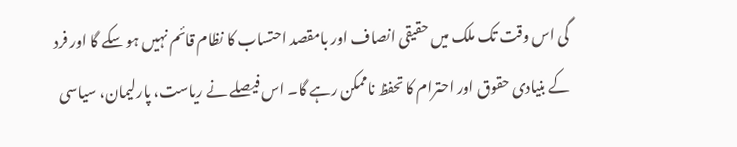گی اس وقت تک ملک میں حقیقی انصاف اور بامقصد احتساب کا نظام قائم نہیں ہو سکے گا اور فرد کے بنیادی حقوق اور احترام کا تحفظ ناممکن رہے گا۔ اس فیصلے نے ریاست، پارلیمان، سیاسی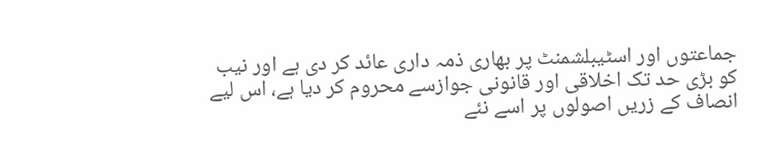جماعتوں اور اسٹیبلشمنٹ پر بھاری ذمہ داری عائد کر دی ہے اور نیب کو بڑی حد تک اخلاقی اور قانونی جوازسے محروم کر دیا ہے، اس لیے انصاف کے زریں اصولوں پر اسے نئے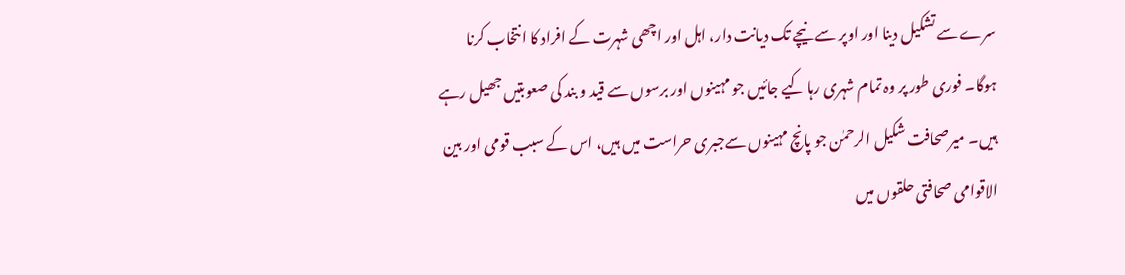سرے سے تشکیل دینا اور اوپر سے نیچے تک دیانت دار، اہل اور اچھی شہرت کے افراد کا انتخاب کرنا ہوگا۔ فوری طور پر وہ تمام شہری رہا کیے جائیں جو مہینوں اور برسوں سے قید و بند کی صعوبتیں جھیل رہے ہیں۔ میرصحافت شکیل الرحمٰن جو پانچ مہینوں سےجبری حراست میں ہیں، اس کے سبب قومی اور بین الاقوامی صحافتی حلقوں میں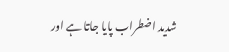شدید اضطراب پایا جاتا ہے اور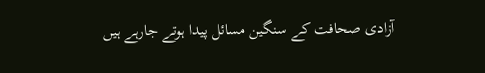آزادی صحافت کے سنگین مسائل پیدا ہوتے جارہے ہیں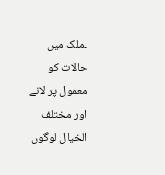۔ملک میں حالات کو معمول پر لانے اور مختلف الخیال لوگوں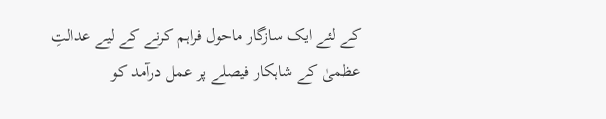کے لئے ایک سازگار ماحول فراہم کرنے کے لیے عدالتِ عظمیٰ کے شاہکار فیصلے پر عمل درآمد کو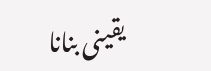یقینی بنانا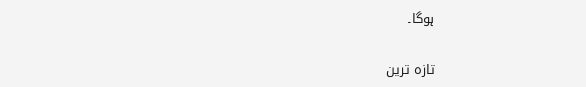ہوگا۔

تازہ ترین